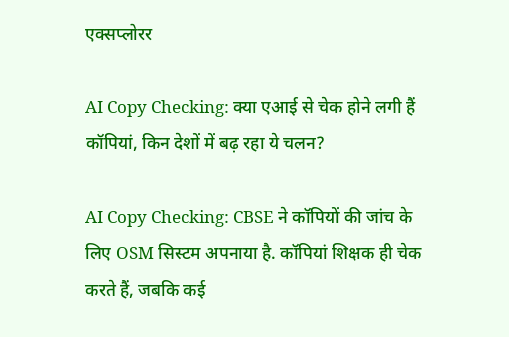एक्सप्लोरर

AI Copy Checking: क्या एआई से चेक होने लगी हैं कॉपियां, किन देशों में बढ़ रहा ये चलन?

AI Copy Checking: CBSE ने कॉपियों की जांच के लिए OSM सिस्टम अपनाया है. कॉपियां शिक्षक ही चेक करते हैं, जबकि कई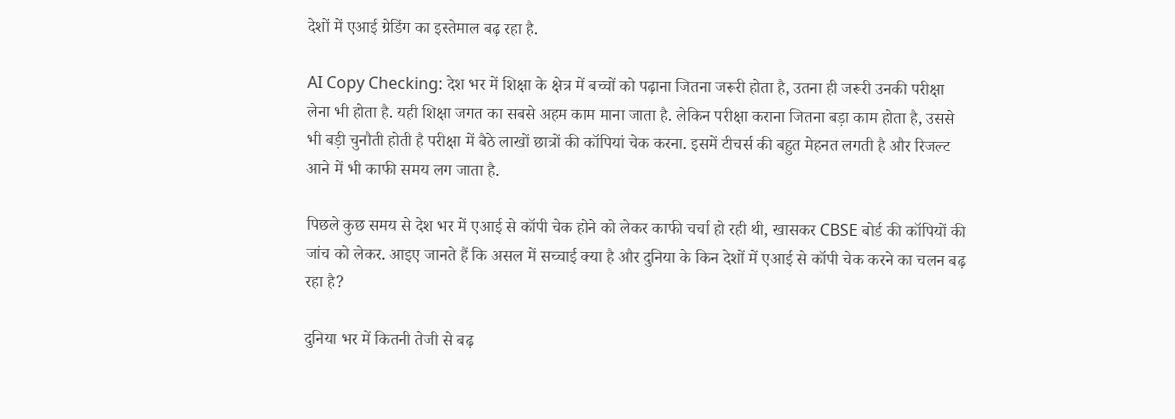देशों में एआई ग्रेडिंग का इस्तेमाल बढ़ रहा है.

AI Copy Checking: देश भर में शिक्षा के क्षेत्र में बच्चों को पढ़ाना जितना जरूरी होता है, उतना ही जरूरी उनकी परीक्षा लेना भी होता है. यही शिक्षा जगत का सबसे अहम काम माना जाता है. लेकिन परीक्षा कराना जितना बड़ा काम होता है, उससे भी बड़ी चुनौती होती है परीक्षा में बैठे लाखों छात्रों की कॉपियां चेक करना. इसमें टीचर्स की बहुत मेहनत लगती है और रिजल्ट आने में भी काफी समय लग जाता है.

पिछले कुछ समय से देश भर में एआई से कॉपी चेक होने को लेकर काफी चर्चा हो रही थी, खासकर CBSE बोर्ड की कॉपियों की जांच को लेकर. आइए जानते हैं कि असल में सच्चाई क्या है और दुनिया के किन देशों में एआई से कॉपी चेक करने का चलन बढ़ रहा है?

दुनिया भर में कितनी तेजी से बढ़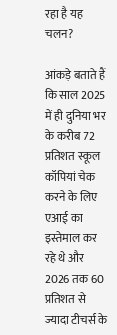रहा है यह चलन?

आंकड़े बताते हैं कि साल 2025 में ही दुनिया भर के करीब 72 प्रतिशत स्कूल कॉपियां चेक करने के लिए एआई का इस्तेमाल कर रहे थे और 2026 तक 60 प्रतिशत से ज्यादा टीचर्स के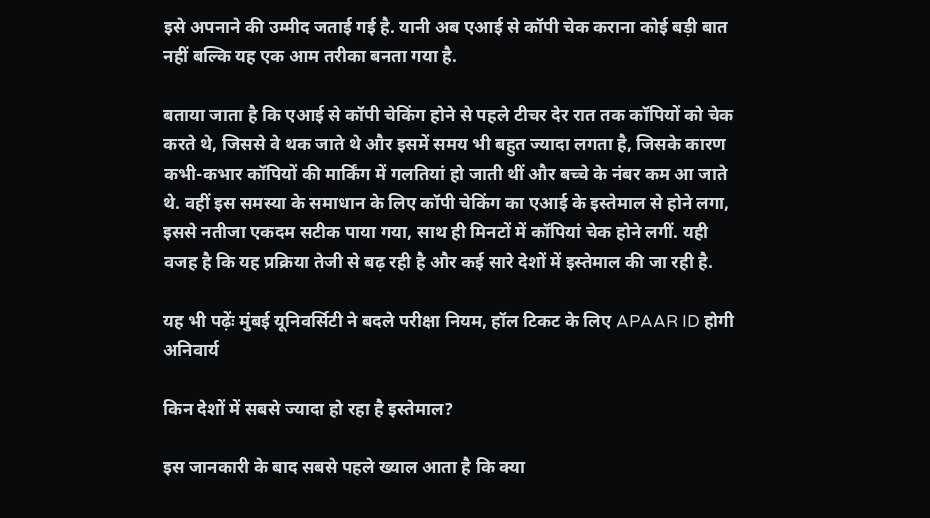इसे अपनाने की उम्मीद जताई गई है. यानी अब एआई से कॉपी चेक कराना कोई बड़ी बात नहीं बल्कि यह एक आम तरीका बनता गया है.

बताया जाता है कि एआई से कॉपी चेकिंग होने से पहले टीचर देर रात तक कॉपियों को चेक करते थे, जिससे वे थक जाते थे और इसमें समय भी बहुत ज्यादा लगता है, जिसके कारण कभी-कभार कॉपियों की मार्किंग में गलतियां हो जाती थीं और बच्चे के नंबर कम आ जाते थे. वहीं इस समस्या के समाधान के लिए कॉपी चेकिंग का एआई के इस्तेमाल से होने लगा, इससे नतीजा एकदम सटीक पाया गया, साथ ही मिनटों में कॉपियां चेक होने लगीं. यही वजह है कि यह प्रक्रिया तेजी से बढ़ रही है और कई सारे देशों में इस्तेमाल की जा रही है.

यह भी पढ़ेंः मुंबई यूनिवर्सिटी ने बदले परीक्षा नियम, हॉल टिकट के लिए APAAR ID होगी अनिवार्य

किन देशों में सबसे ज्यादा हो रहा है इस्तेमाल?

इस जानकारी के बाद सबसे पहले ख्याल आता है कि क्या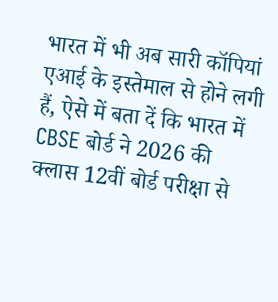भारत में भी अब सारी कॉपियां एआई के इस्तेमाल से होने लगी हैं, ऐसे में बता दें कि भारत में CBSE बोर्ड ने 2026 की क्लास 12वीं बोर्ड परीक्षा से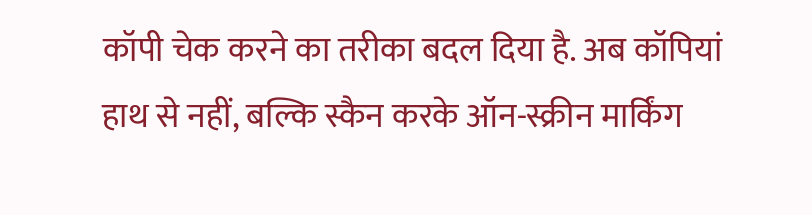कॉपी चेक करने का तरीका बदल दिया है. अब कॉपियां हाथ से नहीं, बल्कि स्कैन करके ऑन-स्क्रीन मार्किंग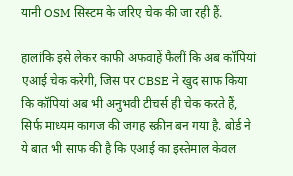यानी OSM सिस्टम के जरिए चेक की जा रही हैं.

हालांकि इसे लेकर काफी अफवाहें फैलीं कि अब कॉपियां एआई चेक करेगी, जिस पर CBSE ने खुद साफ किया कि कॉपियां अब भी अनुभवी टीचर्स ही चेक करते हैं, सिर्फ माध्यम कागज की जगह स्क्रीन बन गया है. बोर्ड ने ये बात भी साफ की है कि एआई का इस्तेमाल केवल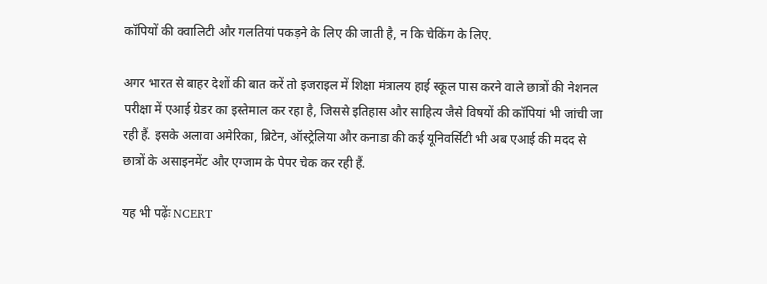कॉपियों की क्वालिटी और गलतियां पकड़ने के लिए की जाती है, न कि चेकिंग के लिए.

अगर भारत से बाहर देशों की बात करें तो इजराइल में शिक्षा मंत्रालय हाई स्कूल पास करने वाले छात्रों की नेशनल परीक्षा में एआई ग्रेडर का इस्तेमाल कर रहा है, जिससे इतिहास और साहित्य जैसे विषयों की कॉपियां भी जांची जा रही हैं. इसके अलावा अमेरिका, ब्रिटेन, ऑस्ट्रेलिया और कनाडा की कई यूनिवर्सिटी भी अब एआई की मदद से छात्रों के असाइनमेंट और एग्जाम के पेपर चेक कर रही हैं.

यह भी पढ़ेंः NCERT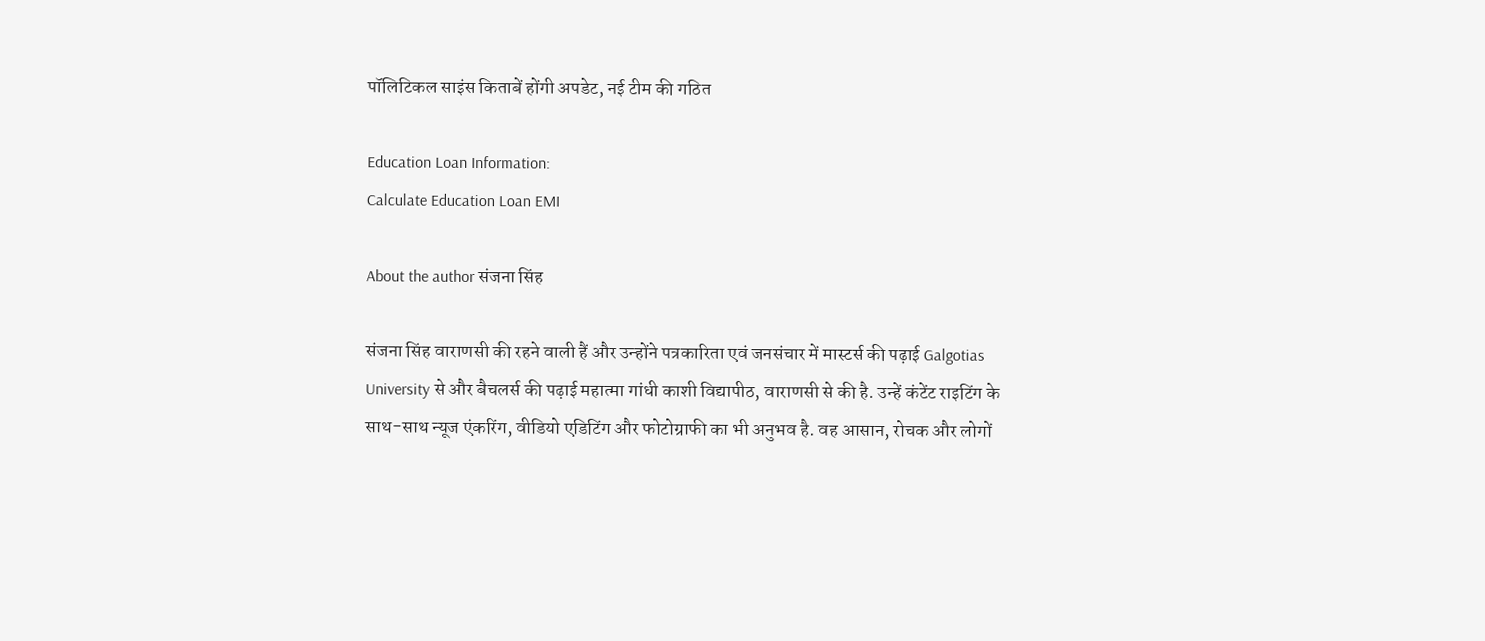पॉलिटिकल साइंस किताबें होंगी अपडेट, नई टीम की गठित

Education Loan Information:
Calculate Education Loan EMI

About the author संजना सिंह

संजना सिंह वाराणसी की रहने वाली हैं और उन्होंने पत्रकारिता एवं जनसंचार में मास्टर्स की पढ़ाई Galgotias University से और बैचलर्स की पढ़ाई महात्मा गांधी काशी विद्यापीठ, वाराणसी से की है. उन्हें कंटेंट राइटिंग के साथ-साथ न्यूज एंकरिंग, वीडियो एडिटिंग और फोटोग्राफी का भी अनुभव है. वह आसान, रोचक और लोगों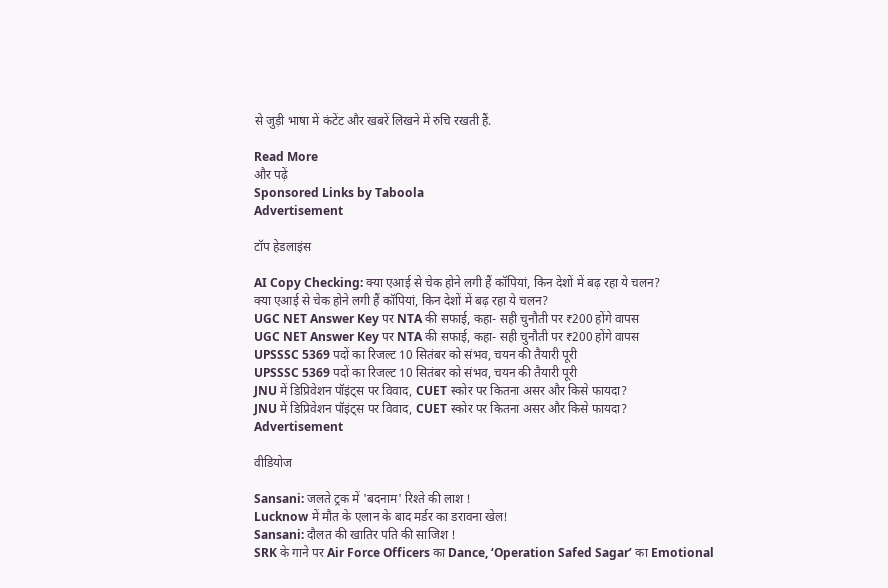से जुड़ी भाषा में कंटेंट और खबरें लिखने में रुचि रखती हैं.

Read More
और पढ़ें
Sponsored Links by Taboola
Advertisement

टॉप हेडलाइंस

AI Copy Checking: क्या एआई से चेक होने लगी हैं कॉपियां, किन देशों में बढ़ रहा ये चलन?
क्या एआई से चेक होने लगी हैं कॉपियां, किन देशों में बढ़ रहा ये चलन?
UGC NET Answer Key पर NTA की सफाई, कहा- सही चुनौती पर ₹200 होंगे वापस
UGC NET Answer Key पर NTA की सफाई, कहा- सही चुनौती पर ₹200 होंगे वापस
UPSSSC 5369 पदों का रिजल्ट 10 सितंबर को संभव, चयन की तैयारी पूरी
UPSSSC 5369 पदों का रिजल्ट 10 सितंबर को संभव, चयन की तैयारी पूरी
JNU में डिप्रिवेशन पॉइंट्स पर विवाद, CUET स्कोर पर कितना असर और किसे फायदा?
JNU में डिप्रिवेशन पॉइंट्स पर विवाद, CUET स्कोर पर कितना असर और किसे फायदा?
Advertisement

वीडियोज

Sansani: जलते ट्रक में 'बदनाम' रिश्ते की लाश !
Lucknow में मौत के एलान के बाद मर्डर का डरावना खेल!
Sansani: दौलत की खातिर पति की साजिश !
SRK के गाने पर Air Force Officers का Dance, ‘Operation Safed Sagar’ का Emotional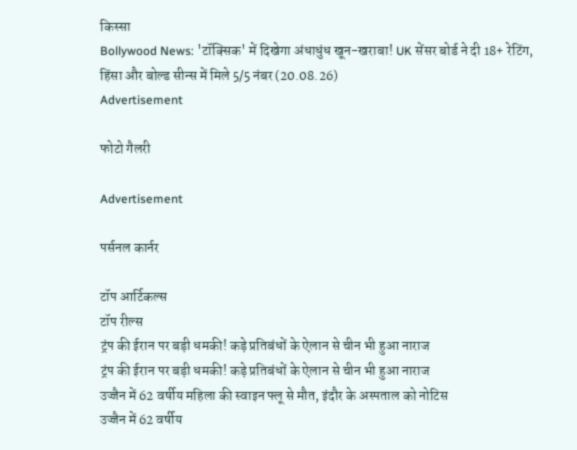किस्सा
Bollywood News: 'टॉक्सिक' में दिखेगा अंधाधुंध खून-खराबा! UK सेंसर बोर्ड ने दी 18+ रेटिंग, हिंसा और बोल्ड सीन्स में मिले 5/5 नंबर (20.08.26)
Advertisement

फोटो गैलरी

Advertisement

पर्सनल कार्नर

टॉप आर्टिकल्स
टॉप रील्स
ट्रंप की ईरान पर बड़ी धमकी! कड़े प्रतिबंधों के ऐलान से चीन भी हुआ नाराज
ट्रंप की ईरान पर बड़ी धमकी! कड़े प्रतिबंधों के ऐलान से चीन भी हुआ नाराज
उज्जैन में 62 वर्षीय महिला की स्वाइन फ्लू से मौत, इंदौर के अस्पताल को नोटिस
उज्जैन में 62 वर्षीय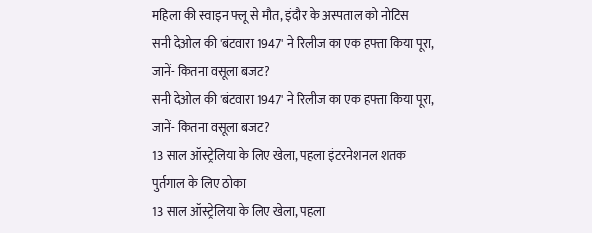महिला की स्वाइन फ्लू से मौत, इंदौर के अस्पताल को नोटिस
सनी देओल की 'बंटवारा 1947' ने रिलीज का एक हफ्ता किया पूरा, जानें- कितना वसूला बजट?
सनी देओल की 'बंटवारा 1947' ने रिलीज का एक हफ्ता किया पूरा, जानें- कितना वसूला बजट?
13 साल ऑस्ट्रेलिया के लिए खेला, पहला इंटरनेशनल शतक पुर्तगाल के लिए ठोका
13 साल ऑस्ट्रेलिया के लिए खेला, पहला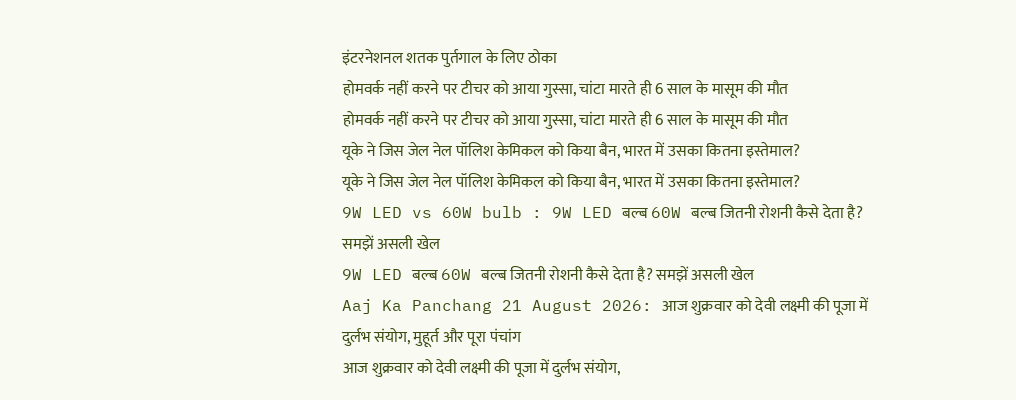इंटरनेशनल शतक पुर्तगाल के लिए ठोका
होमवर्क नहीं करने पर टीचर को आया गुस्सा, चांटा मारते ही 6 साल के मासूम की मौत
होमवर्क नहीं करने पर टीचर को आया गुस्सा, चांटा मारते ही 6 साल के मासूम की मौत
यूके ने जिस जेल नेल पॉलिश केमिकल को किया बैन, भारत में उसका कितना इस्तेमाल?
यूके ने जिस जेल नेल पॉलिश केमिकल को किया बैन, भारत में उसका कितना इस्तेमाल?
9W LED vs 60W bulb : 9W LED बल्ब 60W बल्ब जितनी रोशनी कैसे देता है? समझें असली खेल
9W LED बल्ब 60W बल्ब जितनी रोशनी कैसे देता है? समझें असली खेल
Aaj Ka Panchang 21 August 2026: आज शुक्रवार को देवी लक्ष्मी की पूजा में दुर्लभ संयोग, मुहूर्त और पूरा पंचांग
आज शुक्रवार को देवी लक्ष्मी की पूजा में दुर्लभ संयोग,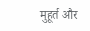मुहूर्त और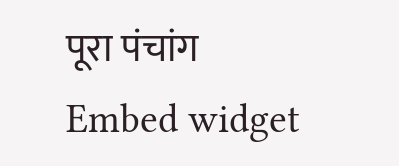पूरा पंचांग
Embed widget